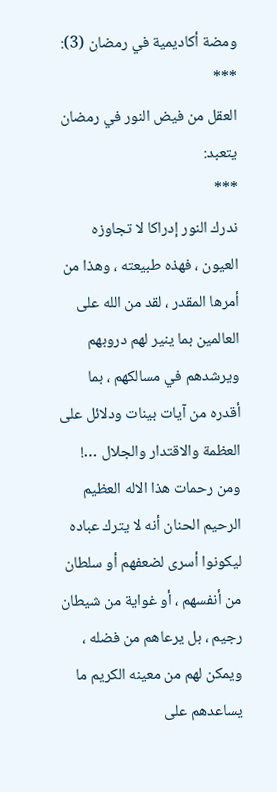ومضة أكاديمية في رمضان (3):
***
العقل من فيض النور في رمضان يتعبد:
***
ندرك النور إدراكا لا تجاوزه العيون ، فهذه طبيعته ، وهذا من أمرها المقدر ، لقد من الله على العالمين بما ينير لهم دروبهم ويرشدهم في مسالكهم ، بما أقدره من آيات بينات ودلائل على العظمة والاقتدار والجلال …!
ومن رحمات هذا الاله العظيم الرحيم الحنان أنه لا يترك عباده ليكونوا أسرى لضعفهم أو سلطان من أنفسهم ، أو غواية من شيطان رجيم ، بل يرعاهم من فضله ، ويمكن لهم من معينه الكريم ما يساعدهم على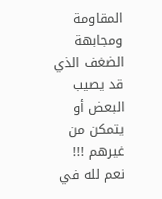المقاومة ومجابهة الضغف الذي قد يصيب البعض أو يتمكن من غيرهم !!!
نعم لله في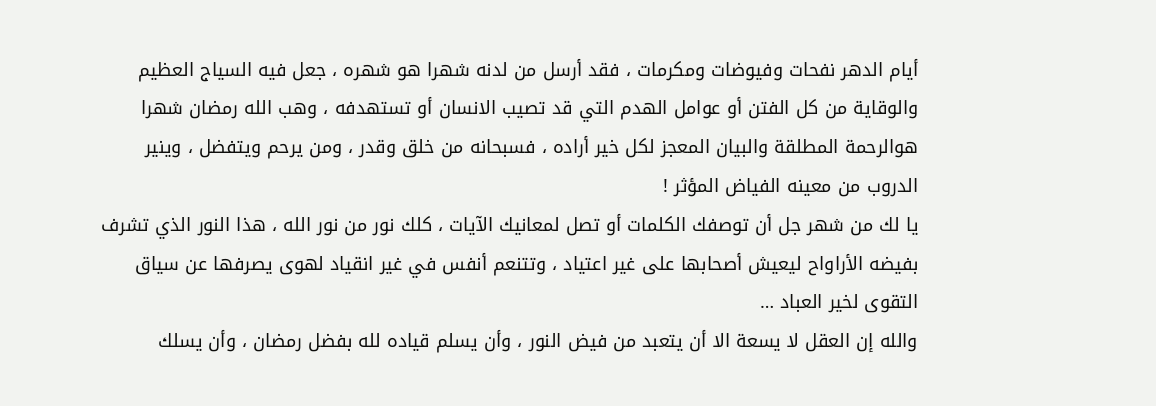أيام الدهر نفحات وفيوضات ومكرمات ، فقد أرسل من لدنه شهرا هو شهره ، جعل فيه السياج العظيم والوقاية من كل الفتن أو عوامل الهدم التي قد تصيب الانسان أو تستهدفه ، وهب الله رمضان شهرا هوالرحمة المطلقة والبيان المعجز لكل خير أراده ، فسبحانه من خلق وقدر ، ومن يرحم ويتفضل ، وينير الدروب من معينه الفياض المؤثر !
يا لك من شهر جل أن توصفك الكلمات أو تصل لمعانيك الآيات ، كلك نور من نور الله ، هذا النور الذي تشرف بفيضه الأراواح ليعيش أصحابها على غير اعتياد ، وتتنعم أنفس في غير انقياد لهوى يصرفها عن سياق التقوى لخير العباد …
والله إن العقل لا يسعة الا أن يتعبد من فيض النور ، وأن يسلم قياده لله بفضل رمضان ، وأن يسلك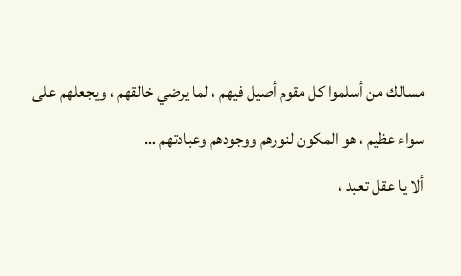مسالك من أسلموا كل مقوم أصيل فيهم ، لما يرضي خالقهم ، ويجعلهم على سواء عظيم ، هو المكون لنورهم ووجودهم وعبادتهم …
ألا يا عقل تعبد ،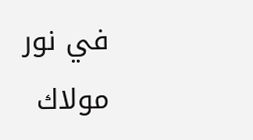في نور مولاك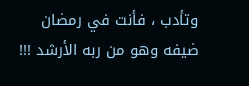وتأدب ، فأنت في رمضان ضيفه وهو من ربه الأرشد !!!